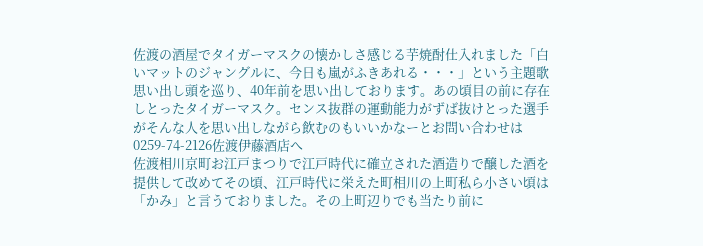佐渡の酒屋でタイガーマスクの懐かしさ感じる芋焼酎仕入れました「白いマットのジャングルに、今日も嵐がふきあれる・・・」という主題歌思い出し頭を巡り、40年前を思い出しております。あの頃目の前に存在しとったタイガーマスク。センス抜群の運動能力がずば抜けとった選手がそんな人を思い出しながら飲むのもいいかなーとお問い合わせは0259-74-2126佐渡伊藤酒店へ
佐渡相川京町お江戸まつりで江戸時代に確立された酒造りで醸した酒を提供して改めてその頃、江戸時代に栄えた町相川の上町私ら小さい頃は「かみ」と言うておりました。その上町辺りでも当たり前に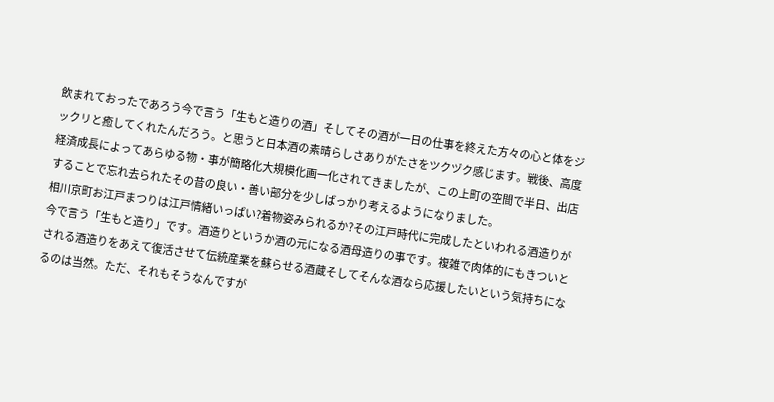飲まれておったであろう今で言う「生もと造りの酒」そしてその酒が一日の仕事を終えた方々の心と体をジックリと癒してくれたんだろう。と思うと日本酒の素晴らしさありがたさをツクヅク感じます。戦後、高度経済成長によってあらゆる物・事が簡略化大規模化画一化されてきましたが、この上町の空間で半日、出店することで忘れ去られたその昔の良い・善い部分を少しばっかり考えるようになりました。
相川京町お江戸まつりは江戸情緒いっぱい?着物姿みられるか?その江戸時代に完成したといわれる酒造りが今で言う「生もと造り」です。酒造りというか酒の元になる酒母造りの事です。複雑で肉体的にもきついとされる酒造りをあえて復活させて伝統産業を蘇らせる酒蔵そしてそんな酒なら応援したいという気持ちになるのは当然。ただ、それもそうなんですが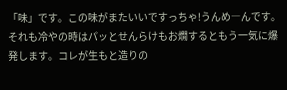「味」です。この味がまたいいですっちゃ!うんめ―んです。それも冷やの時はパッとせんらけもお燗するともう一気に爆発します。コレが生もと造りの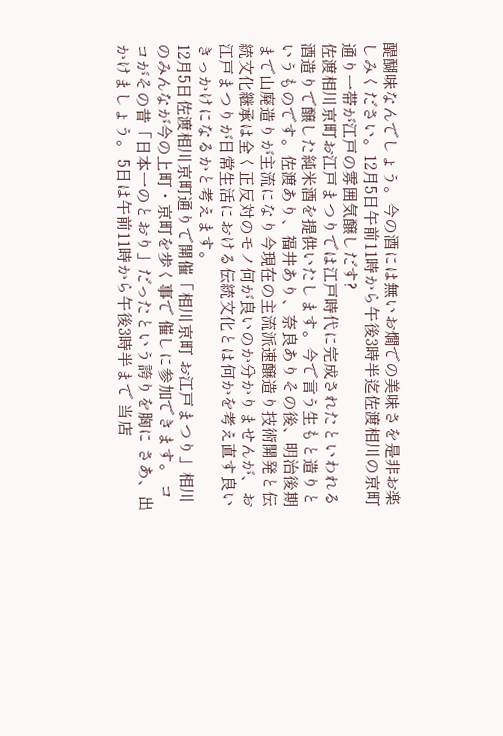醍醐味なんでしょう。今の酒には無いお燗での美味さを是非お楽しみください。12月5日午前11時から午後3時半迄佐渡相川の京町通り一帯が江戸の雰囲気醸しだす?
佐渡相川京町お江戸まつりでは江戸時代に完成されたといわれる酒造りで醸した純米酒を提供いたします。今で言う生もと造りというものです。佐渡あり、福井あり、奈良ありその後、明治後期まで山廃造りが主流になり今現在の主流派速醸造り技術開発と伝統文化継承は全く正反対のモノ何が良いのか分かりませんが、お江戸まつりが日常生活における伝統文化とは何かを考え直す良いきっかけになるかと考えます。
12月5日佐渡相川京町通りで開催「相川京町 お江戸まつり」相川のみんなが今の上町・京町を歩く事で 催しに参加できます。 ココがその昔「日本一のとおり」だったという誇りを胸に さあ、出かけましょう。 5日は午前11時から午後3時半まで 当店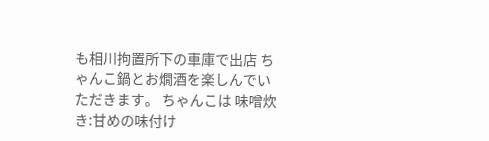も相川拘置所下の車庫で出店 ちゃんこ鍋とお燗酒を楽しんでいただきます。 ちゃんこは 味噌炊き:甘めの味付け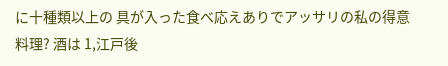に十種類以上の 具が入った食べ応えありでアッサリの私の得意料理? 酒は 1,江戸後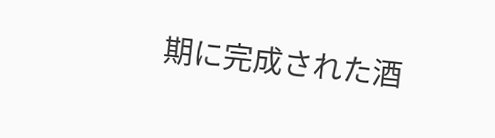期に完成された酒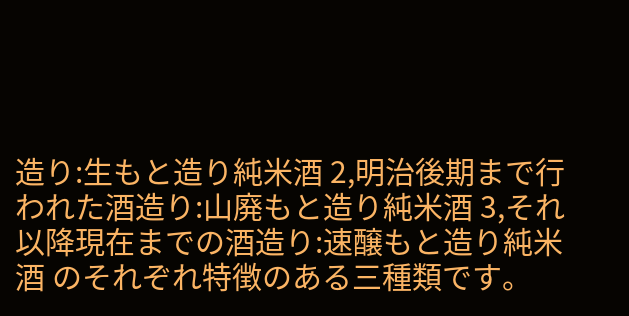造り:生もと造り純米酒 2,明治後期まで行われた酒造り:山廃もと造り純米酒 3,それ以降現在までの酒造り:速醸もと造り純米酒 のそれぞれ特徴のある三種類です。